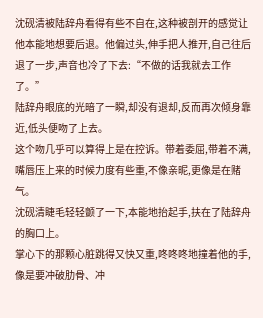沈砚清被陆辞舟看得有些不自在,这种被剖开的感觉让他本能地想要后退。他偏过头,伸手把人推开,自己往后退了一步,声音也冷了下去:“不做的话我就去工作了。”
陆辞舟眼底的光暗了一瞬,却没有退却,反而再次倾身靠近,低头便吻了上去。
这个吻几乎可以算得上是在控诉。带着委屈,带着不满,嘴唇压上来的时候力度有些重,不像亲昵,更像是在赌气。
沈砚清睫毛轻轻颤了一下,本能地抬起手,扶在了陆辞舟的胸口上。
掌心下的那颗心脏跳得又快又重,咚咚咚地撞着他的手,像是要冲破肋骨、冲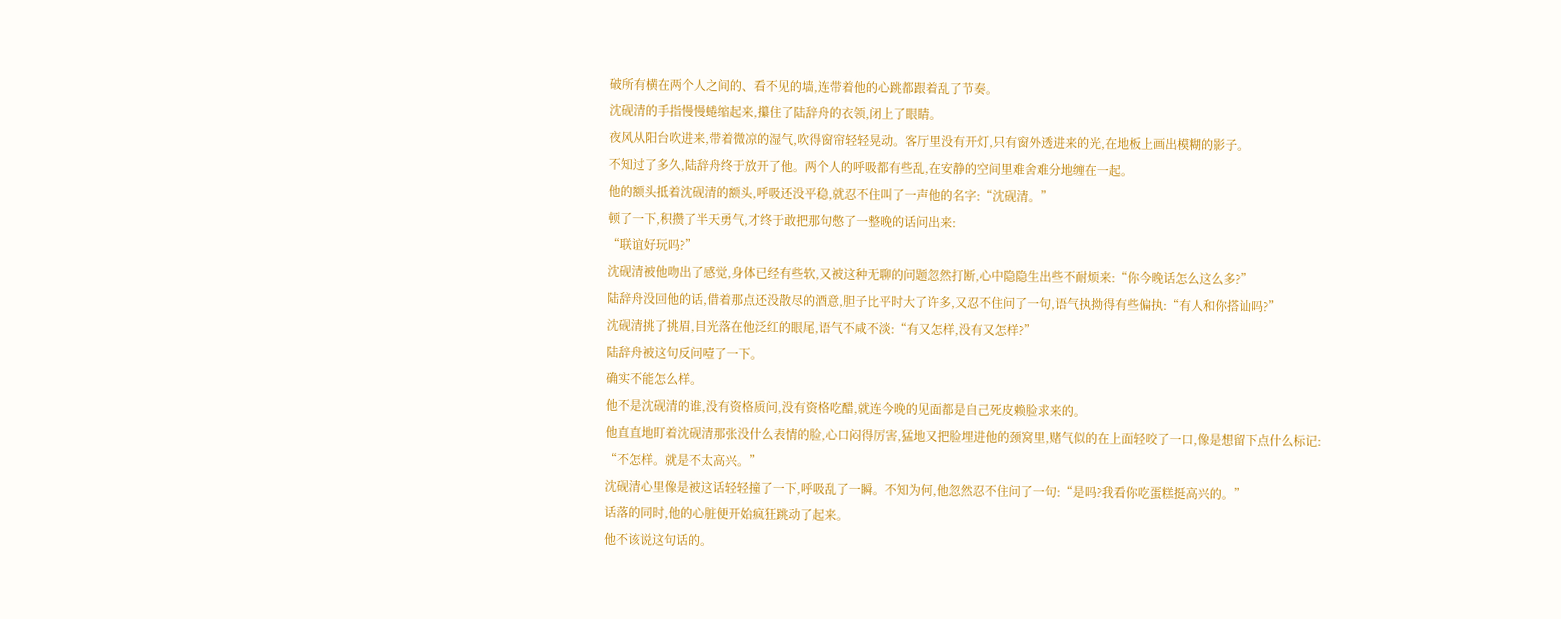破所有横在两个人之间的、看不见的墙,连带着他的心跳都跟着乱了节奏。
沈砚清的手指慢慢蜷缩起来,攥住了陆辞舟的衣领,闭上了眼睛。
夜风从阳台吹进来,带着微凉的湿气,吹得窗帘轻轻晃动。客厅里没有开灯,只有窗外透进来的光,在地板上画出模糊的影子。
不知过了多久,陆辞舟终于放开了他。两个人的呼吸都有些乱,在安静的空间里难舍难分地缠在一起。
他的额头抵着沈砚清的额头,呼吸还没平稳,就忍不住叫了一声他的名字:“沈砚清。”
顿了一下,积攒了半天勇气,才终于敢把那句憋了一整晚的话问出来:
“联谊好玩吗?”
沈砚清被他吻出了感觉,身体已经有些软,又被这种无聊的问题忽然打断,心中隐隐生出些不耐烦来:“你今晚话怎么这么多?”
陆辞舟没回他的话,借着那点还没散尽的酒意,胆子比平时大了许多,又忍不住问了一句,语气执拗得有些偏执:“有人和你搭讪吗?”
沈砚清挑了挑眉,目光落在他泛红的眼尾,语气不咸不淡:“有又怎样,没有又怎样?”
陆辞舟被这句反问噎了一下。
确实不能怎么样。
他不是沈砚清的谁,没有资格质问,没有资格吃醋,就连今晚的见面都是自己死皮赖脸求来的。
他直直地盯着沈砚清那张没什么表情的脸,心口闷得厉害,猛地又把脸埋进他的颈窝里,赌气似的在上面轻咬了一口,像是想留下点什么标记:
“不怎样。就是不太高兴。”
沈砚清心里像是被这话轻轻撞了一下,呼吸乱了一瞬。不知为何,他忽然忍不住问了一句:“是吗?我看你吃蛋糕挺高兴的。”
话落的同时,他的心脏便开始疯狂跳动了起来。
他不该说这句话的。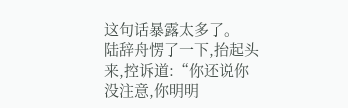这句话暴露太多了。
陆辞舟愣了一下,抬起头来,控诉道:“你还说你没注意,你明明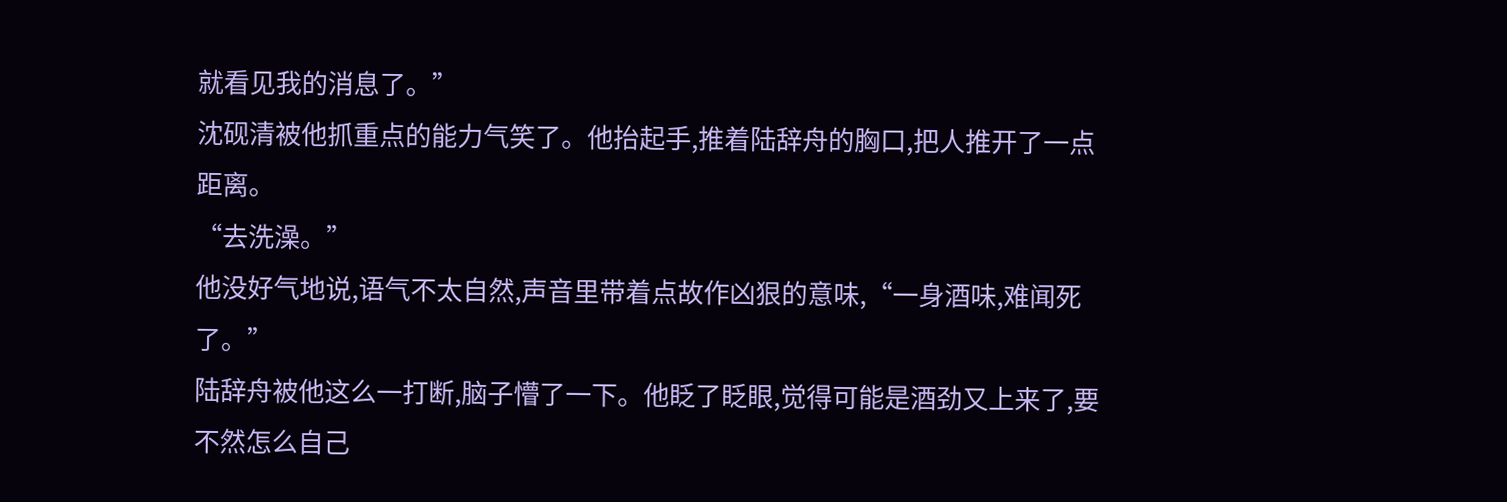就看见我的消息了。”
沈砚清被他抓重点的能力气笑了。他抬起手,推着陆辞舟的胸口,把人推开了一点距离。
“去洗澡。”
他没好气地说,语气不太自然,声音里带着点故作凶狠的意味,“一身酒味,难闻死了。”
陆辞舟被他这么一打断,脑子懵了一下。他眨了眨眼,觉得可能是酒劲又上来了,要不然怎么自己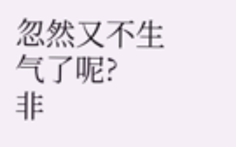忽然又不生气了呢?
非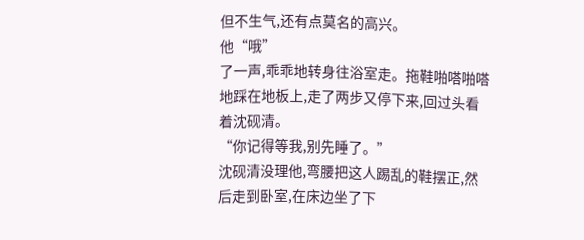但不生气,还有点莫名的高兴。
他“哦”
了一声,乖乖地转身往浴室走。拖鞋啪嗒啪嗒地踩在地板上,走了两步又停下来,回过头看着沈砚清。
“你记得等我,别先睡了。”
沈砚清没理他,弯腰把这人踢乱的鞋摆正,然后走到卧室,在床边坐了下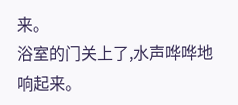来。
浴室的门关上了,水声哗哗地响起来。